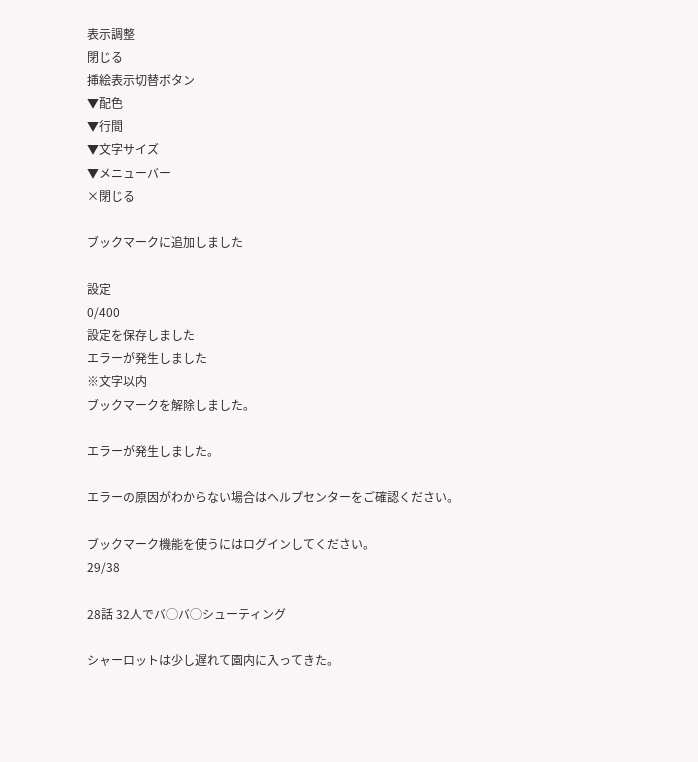表示調整
閉じる
挿絵表示切替ボタン
▼配色
▼行間
▼文字サイズ
▼メニューバー
×閉じる

ブックマークに追加しました

設定
0/400
設定を保存しました
エラーが発生しました
※文字以内
ブックマークを解除しました。

エラーが発生しました。

エラーの原因がわからない場合はヘルプセンターをご確認ください。

ブックマーク機能を使うにはログインしてください。
29/38

28話 32人でバ◯バ◯シューティング

シャーロットは少し遅れて園内に入ってきた。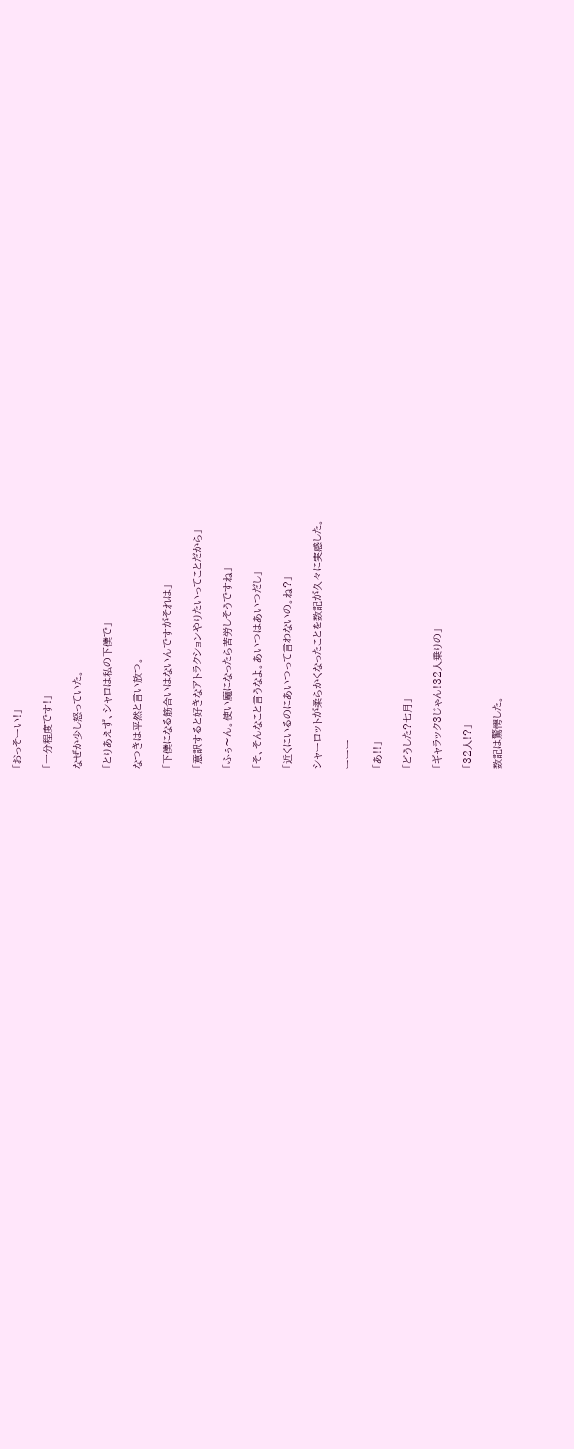「おっそーい!」

「一分程度です!」

なぜか少し怒っていた。

「とりあえず、シャロは私の下僕で」

なつきは平然と言い放つ。

「下僕になる筋合いはないんですがそれは」

「意訳すると好きなアトラクションやりたいってことだから」

「ふぅ〜ん。使い魔になったら苦労しそうですね」

「そ、そんなこと言うなよ。あいつはあいつだし」

「近くにいるのにあいつって言わないの。ね?」

シャーロットが柔らかくなったことを数記が久々に実感した。

ーーー

「あ!!」

「どうした?七月」

「ギャラック3じゃん!32人乗りの」

「32人!?」

数記は驚愕した。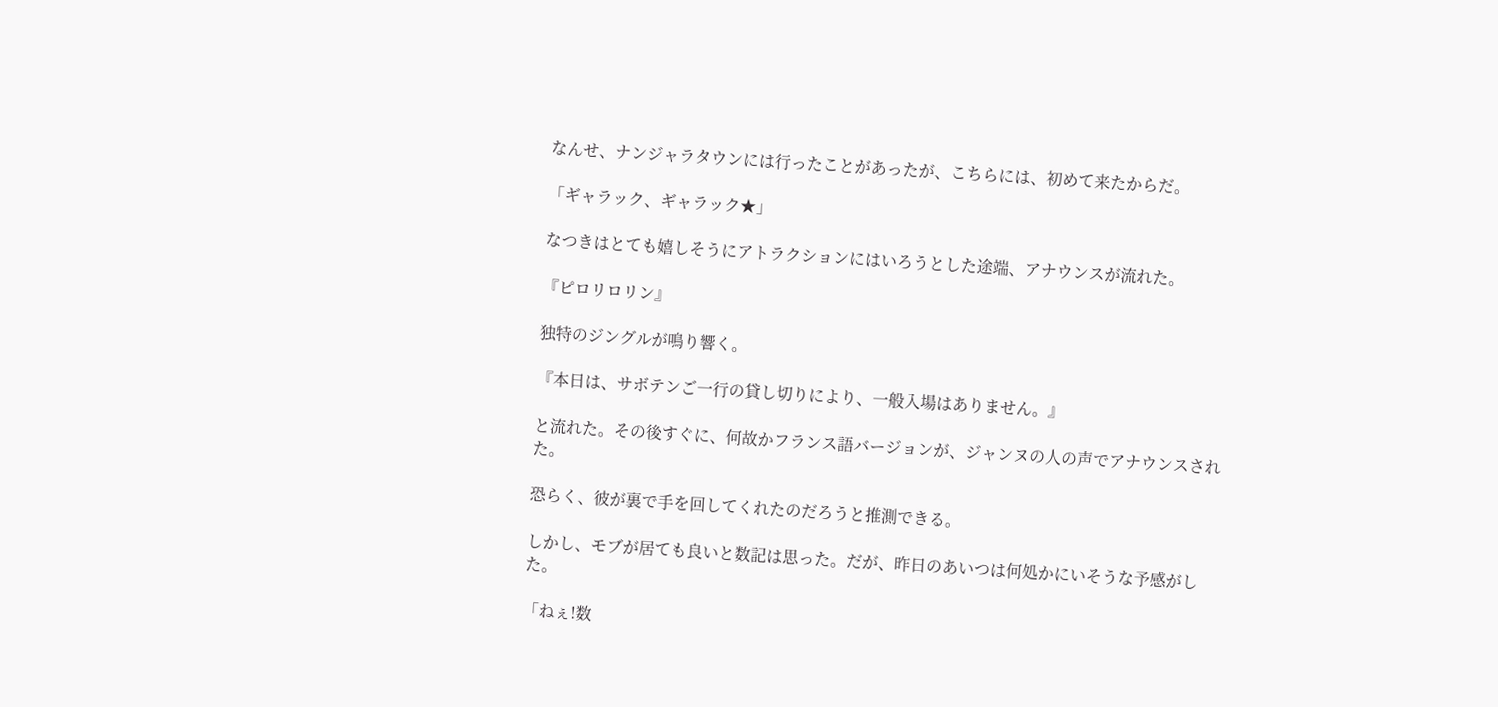なんせ、ナンジャラタウンには行ったことがあったが、こちらには、初めて来たからだ。

「ギャラック、ギャラック★」

なつきはとても嬉しそうにアトラクションにはいろうとした途端、アナウンスが流れた。

『ピロリロリン』

独特のジングルが鳴り響く。

『本日は、サボテンご一行の貸し切りにより、一般入場はありません。』

と流れた。その後すぐに、何故かフランス語バージョンが、ジャンヌの人の声でアナウンスされた。

恐らく、彼が裏で手を回してくれたのだろうと推測できる。

しかし、モブが居ても良いと数記は思った。だが、昨日のあいつは何処かにいそうな予感がした。

「ねぇ!数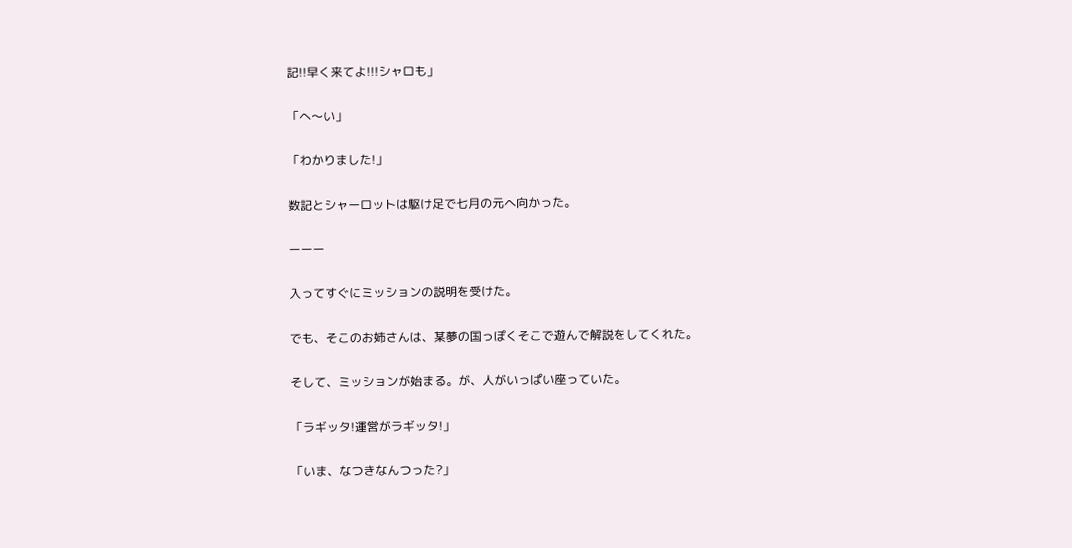記!!早く来てよ!!!シャロも」

「へ〜い」

「わかりました!」

数記とシャーロットは駆け足で七月の元へ向かった。

ーーー

入ってすぐにミッションの説明を受けた。

でも、そこのお姉さんは、某夢の国っぽくそこで遊んで解説をしてくれた。

そして、ミッションが始まる。が、人がいっぱい座っていた。

「ラギッタ!運営がラギッタ!」

「いま、なつきなんつった?」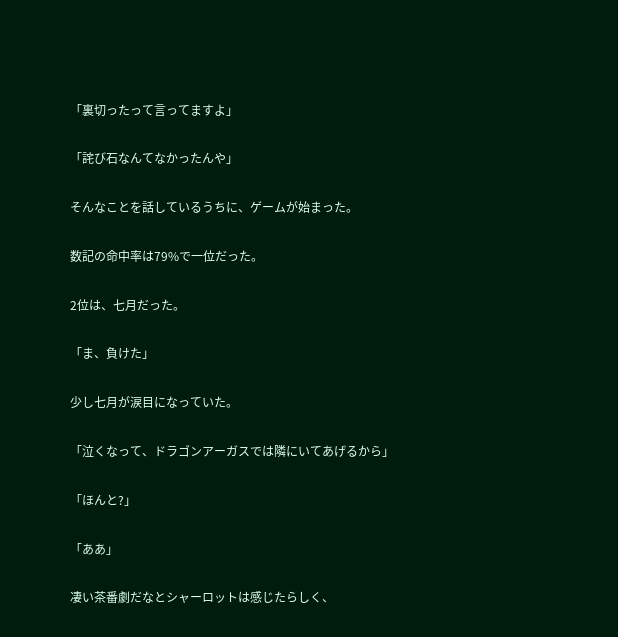「裏切ったって言ってますよ」

「詫び石なんてなかったんや」

そんなことを話しているうちに、ゲームが始まった。

数記の命中率は79%で一位だった。

2位は、七月だった。

「ま、負けた」

少し七月が涙目になっていた。

「泣くなって、ドラゴンアーガスでは隣にいてあげるから」

「ほんと?」

「ああ」

凄い茶番劇だなとシャーロットは感じたらしく、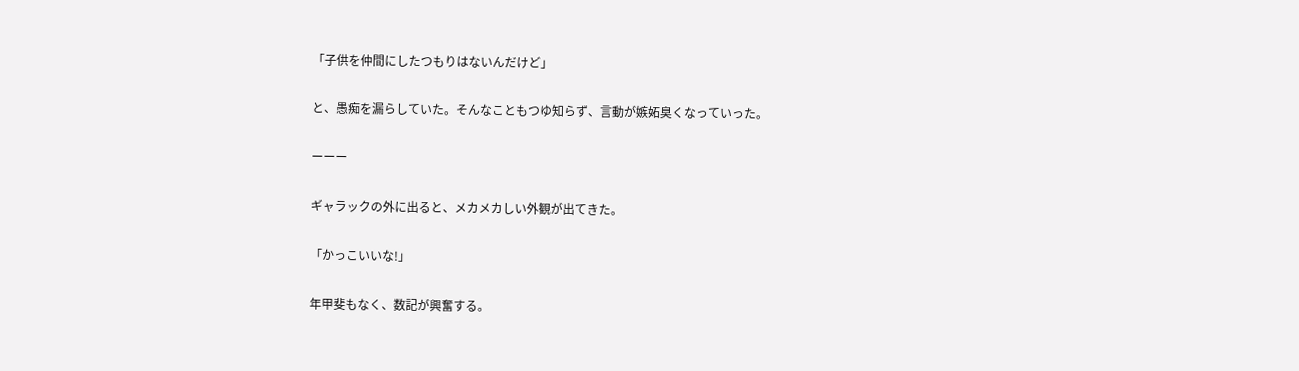「子供を仲間にしたつもりはないんだけど」

と、愚痴を漏らしていた。そんなこともつゆ知らず、言動が嫉妬臭くなっていった。

ーーー

ギャラックの外に出ると、メカメカしい外観が出てきた。

「かっこいいな!」

年甲斐もなく、数記が興奮する。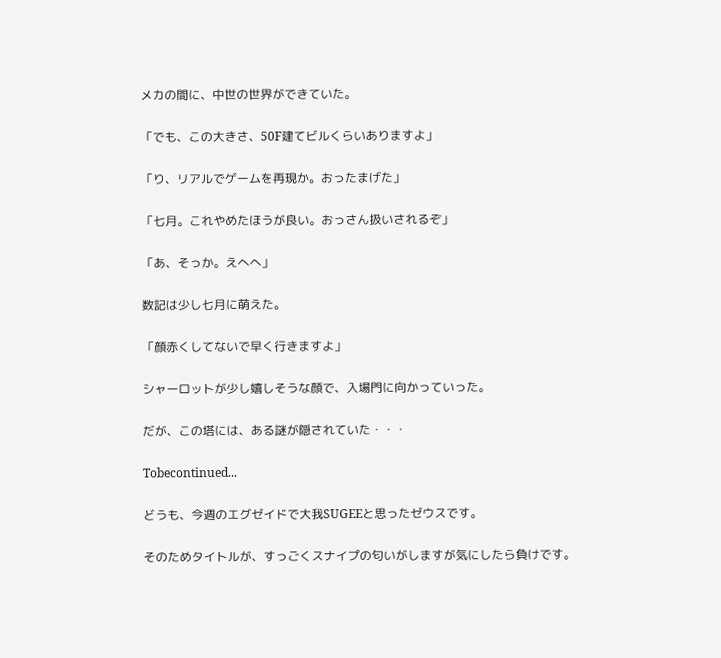メカの間に、中世の世界ができていた。

「でも、この大きさ、50F建てビルくらいありますよ」

「り、リアルでゲームを再現か。おったまげた」

「七月。これやめたほうが良い。おっさん扱いされるぞ」

「あ、そっか。えへへ」

数記は少し七月に萌えた。

「顔赤くしてないで早く行きますよ」

シャーロットが少し嬉しそうな顔で、入場門に向かっていった。

だが、この塔には、ある謎が隠されていた・・・

Tobecontinued...

どうも、今週のエグゼイドで大我SUGEEと思ったゼウスです。

そのためタイトルが、すっごくスナイプの匂いがしますが気にしたら負けです。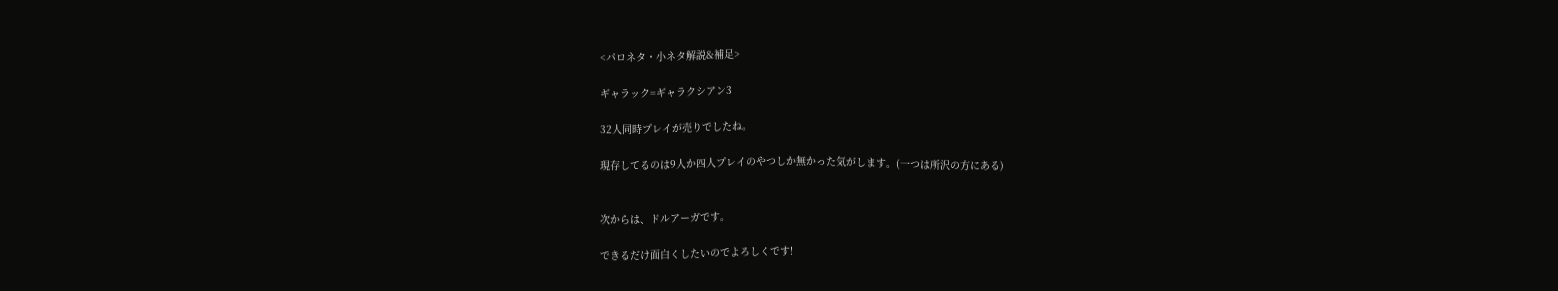<パロネタ・小ネタ解説&補足>

ギャラック=ギャラクシアン3

32人同時プレイが売りでしたね。

現存してるのは9人か四人プレイのやつしか無かった気がします。(一つは所沢の方にある)


次からは、ドルアーガです。

できるだけ面白くしたいのでよろしくです!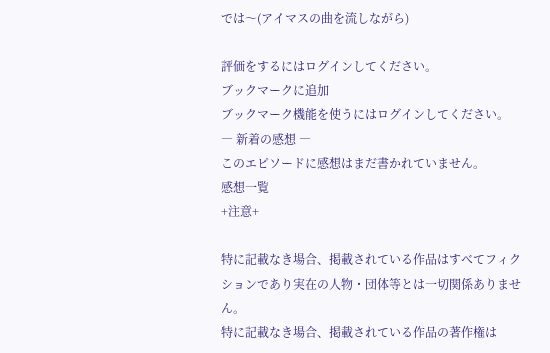では〜(アイマスの曲を流しながら)

評価をするにはログインしてください。
ブックマークに追加
ブックマーク機能を使うにはログインしてください。
― 新着の感想 ―
このエピソードに感想はまだ書かれていません。
感想一覧
+注意+

特に記載なき場合、掲載されている作品はすべてフィクションであり実在の人物・団体等とは一切関係ありません。
特に記載なき場合、掲載されている作品の著作権は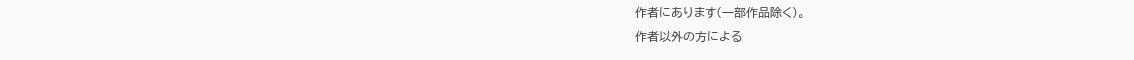作者にあります(一部作品除く)。
作者以外の方による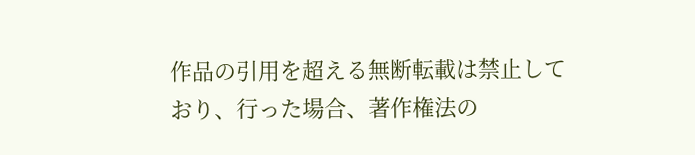作品の引用を超える無断転載は禁止しており、行った場合、著作権法の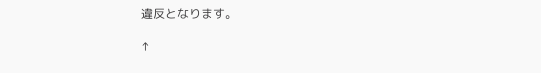違反となります。

↑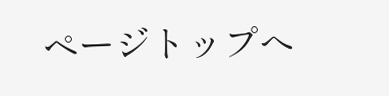ページトップへ